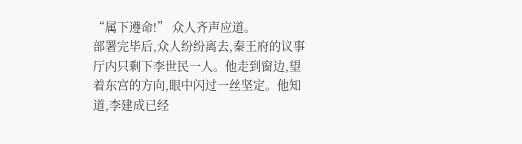“属下遵命!” 众人齐声应道。
部署完毕后,众人纷纷离去,秦王府的议事厅内只剩下李世民一人。他走到窗边,望着东宫的方向,眼中闪过一丝坚定。他知道,李建成已经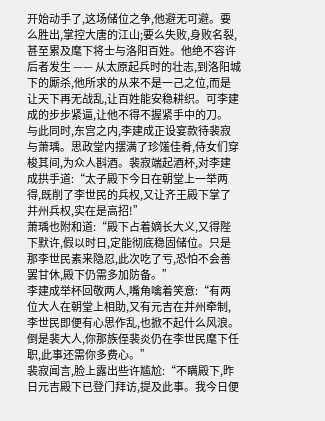开始动手了,这场储位之争,他避无可避。要么胜出,掌控大唐的江山;要么失败,身败名裂,甚至累及麾下将士与洛阳百姓。他绝不容许后者发生 —— 从太原起兵时的壮志,到洛阳城下的厮杀,他所求的从来不是一己之位,而是让天下再无战乱,让百姓能安稳耕织。可李建成的步步紧逼,让他不得不握紧手中的刀。
与此同时,东宫之内,李建成正设宴款待裴寂与萧瑀。思政堂内摆满了珍馐佳肴,侍女们穿梭其间,为众人斟酒。裴寂端起酒杯,对李建成拱手道:“太子殿下今日在朝堂上一举两得,既削了李世民的兵权,又让齐王殿下掌了并州兵权,实在是高招!”
萧瑀也附和道:“殿下占着嫡长大义,又得陛下默许,假以时日,定能彻底稳固储位。只是那李世民素来隐忍,此次吃了亏,恐怕不会善罢甘休,殿下仍需多加防备。”
李建成举杯回敬两人,嘴角噙着笑意:“有两位大人在朝堂上相助,又有元吉在并州牵制,李世民即便有心思作乱,也掀不起什么风浪。倒是裴大人,你那族侄裴炎仍在李世民麾下任职,此事还需你多费心。”
裴寂闻言,脸上露出些许尴尬:“不瞒殿下,昨日元吉殿下已登门拜访,提及此事。我今日便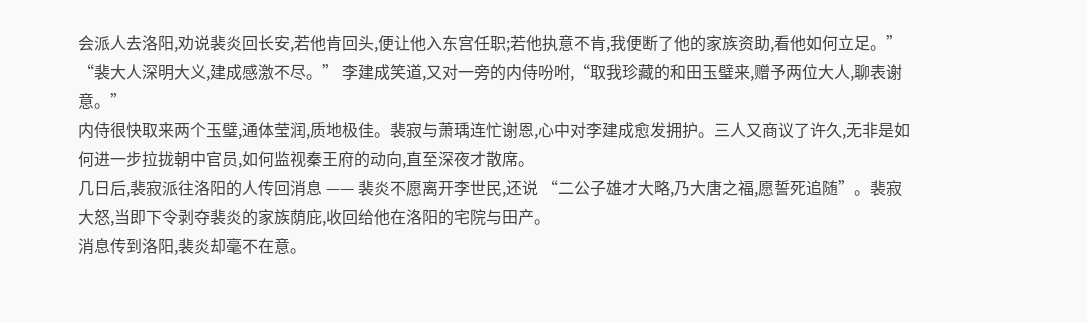会派人去洛阳,劝说裴炎回长安,若他肯回头,便让他入东宫任职;若他执意不肯,我便断了他的家族资助,看他如何立足。”
“裴大人深明大义,建成感激不尽。” 李建成笑道,又对一旁的内侍吩咐,“取我珍藏的和田玉璧来,赠予两位大人,聊表谢意。”
内侍很快取来两个玉璧,通体莹润,质地极佳。裴寂与萧瑀连忙谢恩,心中对李建成愈发拥护。三人又商议了许久,无非是如何进一步拉拢朝中官员,如何监视秦王府的动向,直至深夜才散席。
几日后,裴寂派往洛阳的人传回消息 —— 裴炎不愿离开李世民,还说 “二公子雄才大略,乃大唐之福,愿誓死追随”。裴寂大怒,当即下令剥夺裴炎的家族荫庇,收回给他在洛阳的宅院与田产。
消息传到洛阳,裴炎却毫不在意。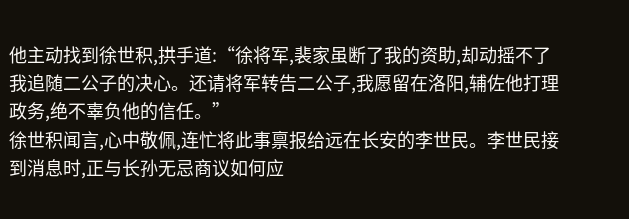他主动找到徐世积,拱手道:“徐将军,裴家虽断了我的资助,却动摇不了我追随二公子的决心。还请将军转告二公子,我愿留在洛阳,辅佐他打理政务,绝不辜负他的信任。”
徐世积闻言,心中敬佩,连忙将此事禀报给远在长安的李世民。李世民接到消息时,正与长孙无忌商议如何应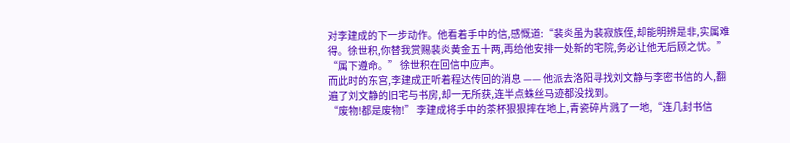对李建成的下一步动作。他看着手中的信,感慨道:“裴炎虽为裴寂族侄,却能明辨是非,实属难得。徐世积,你替我赏赐裴炎黄金五十两,再给他安排一处新的宅院,务必让他无后顾之忧。”
“属下遵命。” 徐世积在回信中应声。
而此时的东宫,李建成正听着程达传回的消息 —— 他派去洛阳寻找刘文静与李密书信的人,翻遍了刘文静的旧宅与书房,却一无所获,连半点蛛丝马迹都没找到。
“废物!都是废物!” 李建成将手中的茶杯狠狠摔在地上,青瓷碎片溅了一地,“连几封书信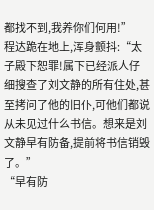都找不到,我养你们何用!”
程达跪在地上,浑身颤抖:“太子殿下恕罪!属下已经派人仔细搜查了刘文静的所有住处,甚至拷问了他的旧仆,可他们都说从未见过什么书信。想来是刘文静早有防备,提前将书信销毁了。”
“早有防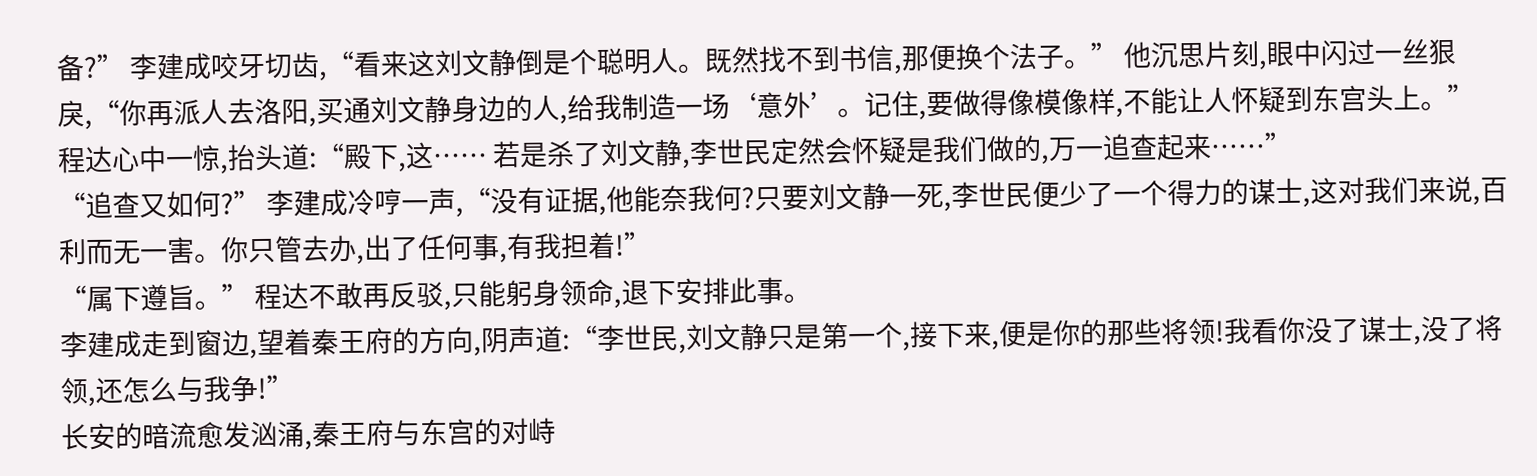备?” 李建成咬牙切齿,“看来这刘文静倒是个聪明人。既然找不到书信,那便换个法子。” 他沉思片刻,眼中闪过一丝狠戾,“你再派人去洛阳,买通刘文静身边的人,给我制造一场‘意外’。记住,要做得像模像样,不能让人怀疑到东宫头上。”
程达心中一惊,抬头道:“殿下,这…… 若是杀了刘文静,李世民定然会怀疑是我们做的,万一追查起来……”
“追查又如何?” 李建成冷哼一声,“没有证据,他能奈我何?只要刘文静一死,李世民便少了一个得力的谋士,这对我们来说,百利而无一害。你只管去办,出了任何事,有我担着!”
“属下遵旨。” 程达不敢再反驳,只能躬身领命,退下安排此事。
李建成走到窗边,望着秦王府的方向,阴声道:“李世民,刘文静只是第一个,接下来,便是你的那些将领!我看你没了谋士,没了将领,还怎么与我争!”
长安的暗流愈发汹涌,秦王府与东宫的对峙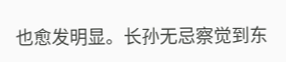也愈发明显。长孙无忌察觉到东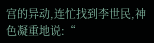宫的异动,连忙找到李世民,神色凝重地说:“